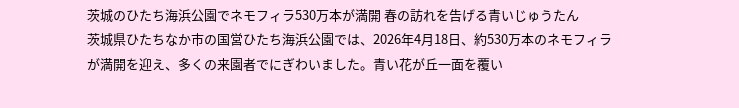茨城のひたち海浜公園でネモフィラ530万本が満開 春の訪れを告げる青いじゅうたん
茨城県ひたちなか市の国営ひたち海浜公園では、2026年4月18日、約530万本のネモフィラが満開を迎え、多くの来園者でにぎわいました。青い花が丘一面を覆い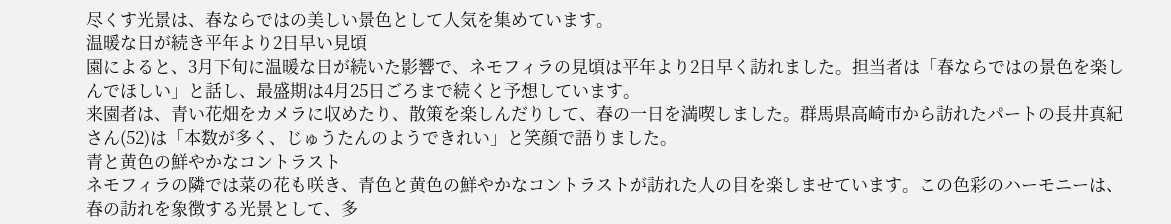尽くす光景は、春ならではの美しい景色として人気を集めています。
温暖な日が続き平年より2日早い見頃
園によると、3月下旬に温暖な日が続いた影響で、ネモフィラの見頃は平年より2日早く訪れました。担当者は「春ならではの景色を楽しんでほしい」と話し、最盛期は4月25日ごろまで続くと予想しています。
来園者は、青い花畑をカメラに収めたり、散策を楽しんだりして、春の一日を満喫しました。群馬県高崎市から訪れたパートの長井真紀さん(52)は「本数が多く、じゅうたんのようできれい」と笑顔で語りました。
青と黄色の鮮やかなコントラスト
ネモフィラの隣では菜の花も咲き、青色と黄色の鮮やかなコントラストが訪れた人の目を楽しませています。この色彩のハーモニーは、春の訪れを象徴する光景として、多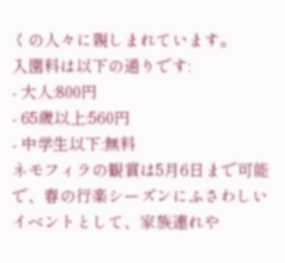くの人々に親しまれています。
入園料は以下の通りです:
- 大人:800円
- 65歳以上:560円
- 中学生以下:無料
ネモフィラの観賞は5月6日まで可能で、春の行楽シーズンにふさわしいイベントとして、家族連れや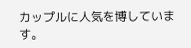カップルに人気を博しています。